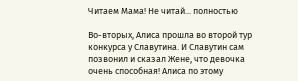Читаем Мама! Не читай... полностью

Во-вторых, Алиса прошла во второй тур конкурса у Славутина. И Славутин сам позвонил и сказал Жене, что девочка очень способная! Алиса по этому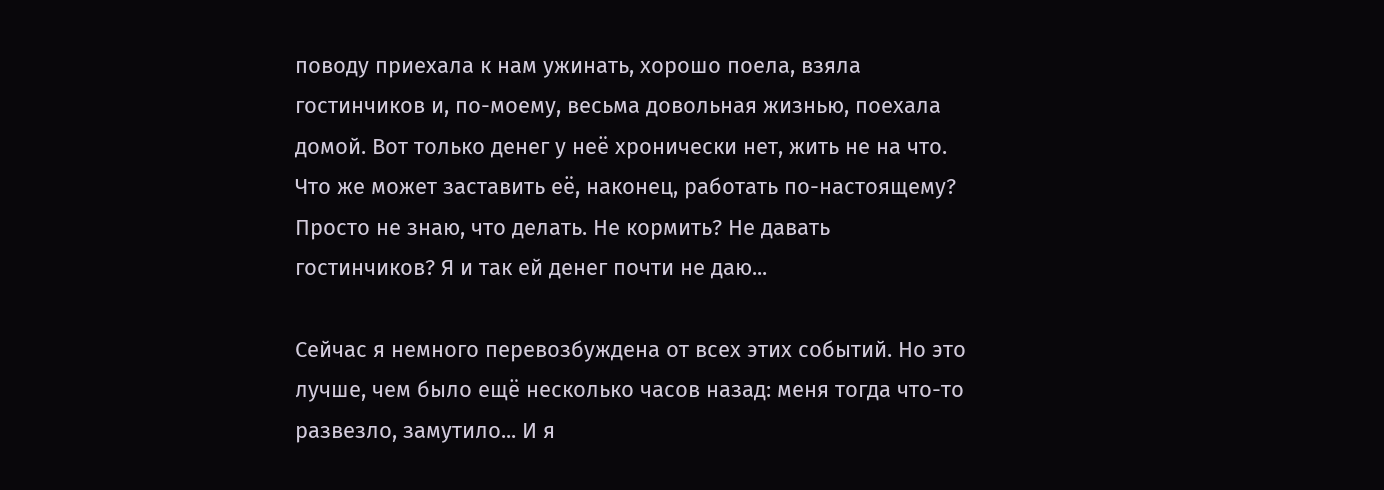поводу приехала к нам ужинать, хорошо поела, взяла гостинчиков и, по-моему, весьма довольная жизнью, поехала домой. Вот только денег у неё хронически нет, жить не на что. Что же может заставить её, наконец, работать по-настоящему? Просто не знаю, что делать. Не кормить? Не давать гостинчиков? Я и так ей денег почти не даю...

Сейчас я немного перевозбуждена от всех этих событий. Но это лучше, чем было ещё несколько часов назад: меня тогда что-то развезло, замутило... И я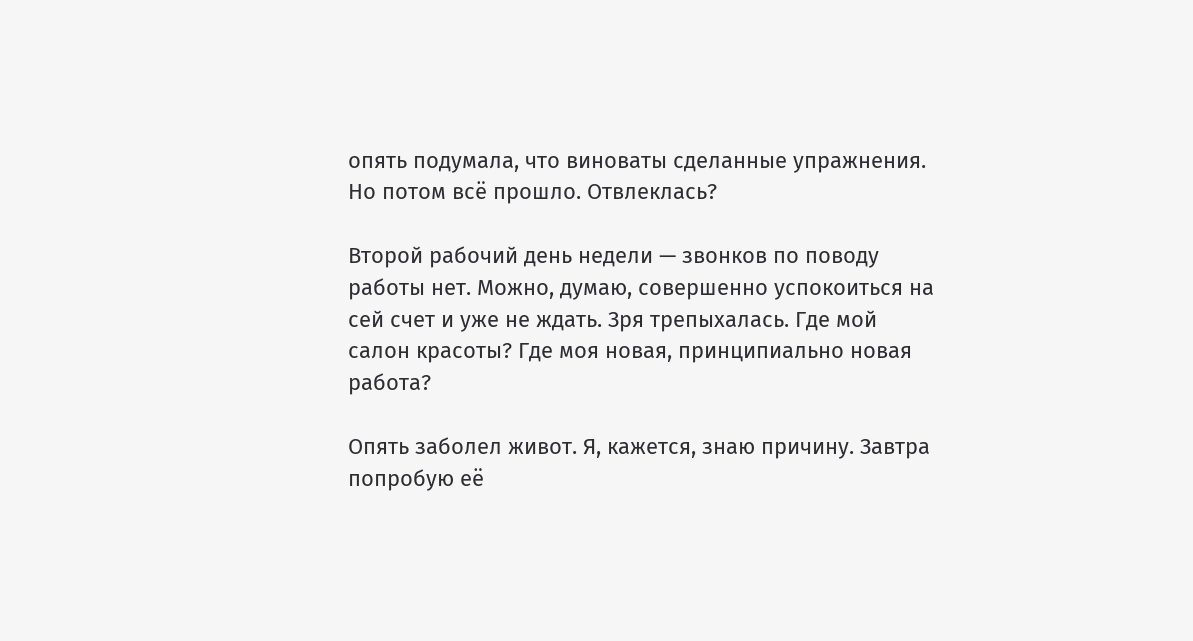опять подумала, что виноваты сделанные упражнения. Но потом всё прошло. Отвлеклась?

Второй рабочий день недели — звонков по поводу работы нет. Можно, думаю, совершенно успокоиться на сей счет и уже не ждать. Зря трепыхалась. Где мой салон красоты? Где моя новая, принципиально новая работа?

Опять заболел живот. Я, кажется, знаю причину. Завтра попробую её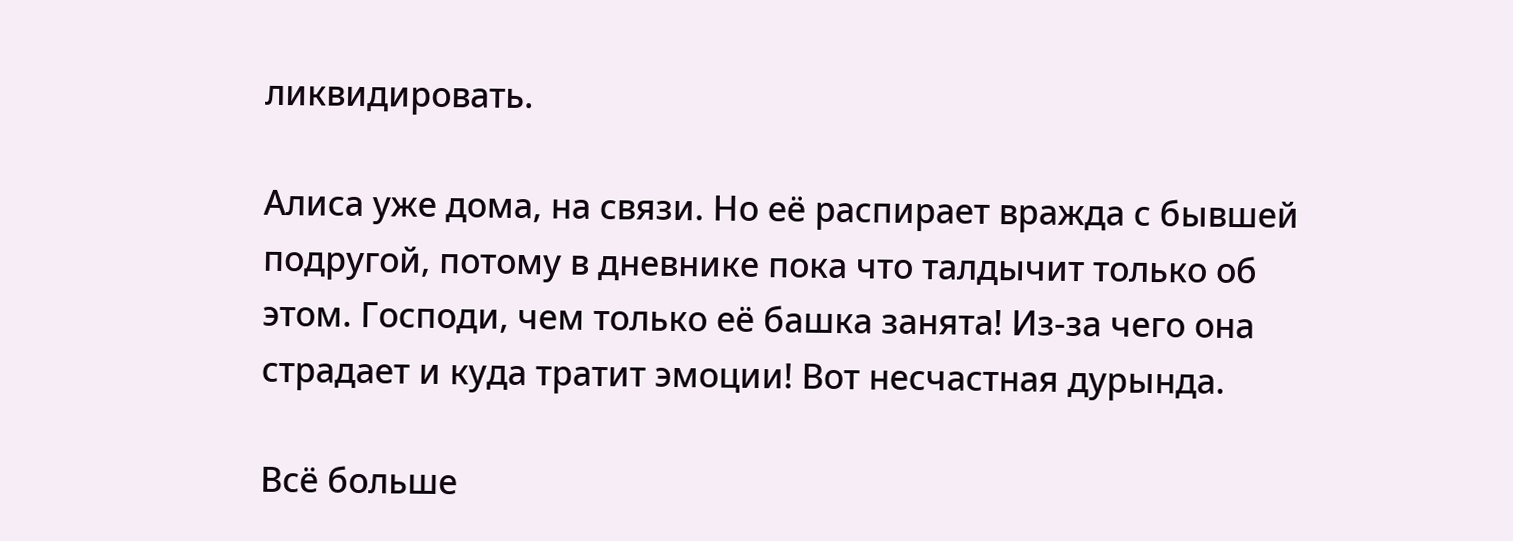ликвидировать.

Алиса уже дома, на связи. Но её распирает вражда с бывшей подругой, потому в дневнике пока что талдычит только об этом. Господи, чем только её башка занята! Из-за чего она страдает и куда тратит эмоции! Вот несчастная дурында.

Всё больше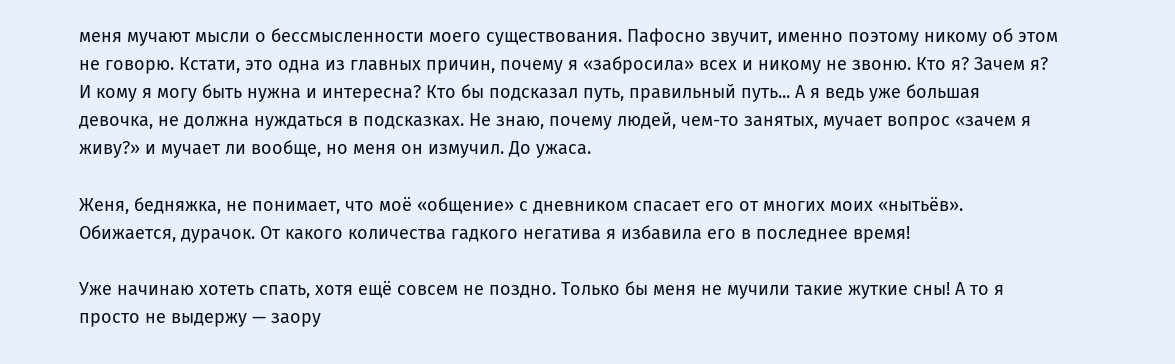меня мучают мысли о бессмысленности моего существования. Пафосно звучит, именно поэтому никому об этом не говорю. Кстати, это одна из главных причин, почему я «забросила» всех и никому не звоню. Кто я? Зачем я? И кому я могу быть нужна и интересна? Кто бы подсказал путь, правильный путь... А я ведь уже большая девочка, не должна нуждаться в подсказках. Не знаю, почему людей, чем-то занятых, мучает вопрос «зачем я живу?» и мучает ли вообще, но меня он измучил. До ужаса.

Женя, бедняжка, не понимает, что моё «общение» с дневником спасает его от многих моих «нытьёв». Обижается, дурачок. От какого количества гадкого негатива я избавила его в последнее время!

Уже начинаю хотеть спать, хотя ещё совсем не поздно. Только бы меня не мучили такие жуткие сны! А то я просто не выдержу — заору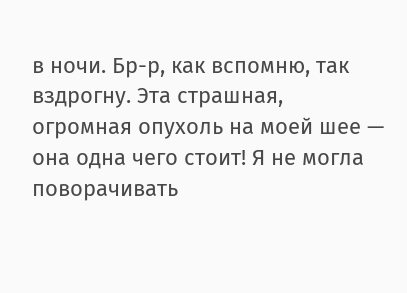в ночи. Бр-р, как вспомню, так вздрогну. Эта страшная, огромная опухоль на моей шее — она одна чего стоит! Я не могла поворачивать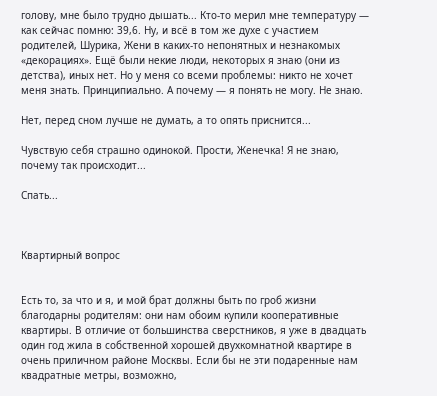голову, мне было трудно дышать... Кто-то мерил мне температуру — как сейчас помню: 39,6. Ну, и всё в том же духе с участием родителей, Шурика, Жени в каких-то непонятных и незнакомых «декорациях». Ещё были некие люди, некоторых я знаю (они из детства), иных нет. Но у меня со всеми проблемы: никто не хочет меня знать. Принципиально. А почему — я понять не могу. Не знаю.

Нет, перед сном лучше не думать, а то опять приснится...

Чувствую себя страшно одинокой. Прости, Женечка! Я не знаю, почему так происходит...

Спать...



Квартирный вопрос


Есть то, за что и я, и мой брат должны быть по гроб жизни благодарны родителям: они нам обоим купили кооперативные квартиры. В отличие от большинства сверстников, я уже в двадцать один год жила в собственной хорошей двухкомнатной квартире в очень приличном районе Москвы. Если бы не эти подаренные нам квадратные метры, возможно,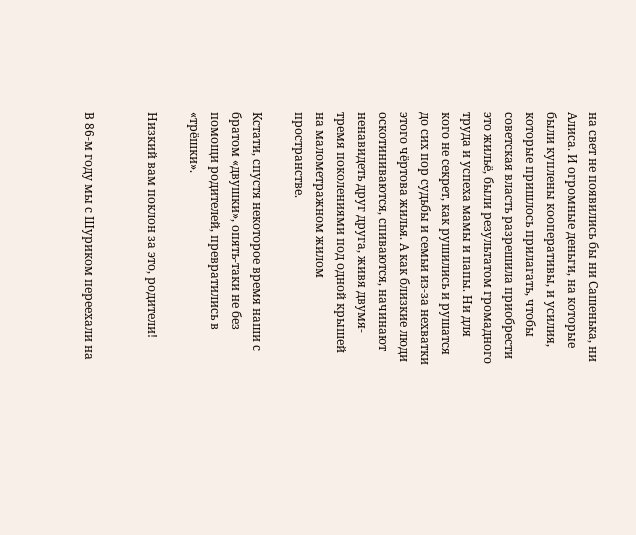на свет не появились бы ни Сашенька, ни Алиса. И огромные деньги, на которые были куплены кооперативы, и усилия, которые пришлось прилагать, чтобы советская власть разрешила приобрести это жильё, были результатом громадного труда и успеха мамы и папы. Ни для кого не секрет, как рушились и рушатся до сих пор судьбы и семьи из-за нехватки этого чёртова жилья. А как близкие люди оскотиниваются, спиваются, начинают ненавидеть друг друга, живя двумя-тремя поколениями под одной крышей на малометражном жилом пространстве.

Кстати, спустя некоторое время наши с братом «двушки», опять-таки не без помощи родителей, превратились в «трёшки».

Низкий вам поклон за это, родители!


В 86-м году мы с Шуриком переехали на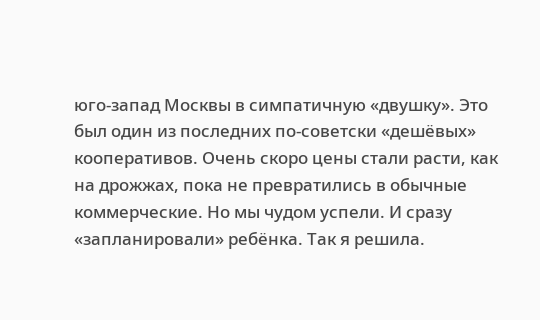юго-запад Москвы в симпатичную «двушку». Это был один из последних по-советски «дешёвых» кооперативов. Очень скоро цены стали расти, как на дрожжах, пока не превратились в обычные коммерческие. Но мы чудом успели. И сразу «запланировали» ребёнка. Так я решила.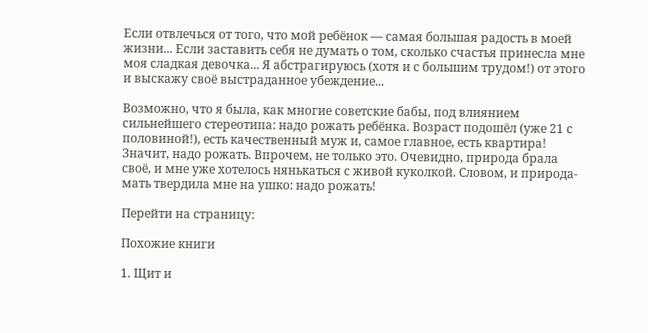Если отвлечься от того, что мой ребёнок — самая большая радость в моей жизни... Если заставить себя не думать о том, сколько счастья принесла мне моя сладкая девочка... Я абстрагируюсь (хотя и с большим трудом!) от этого и выскажу своё выстраданное убеждение...

Возможно, что я была, как многие советские бабы, под влиянием сильнейшего стереотипа: надо рожать ребёнка. Возраст подошёл (уже 21 с половиной!), есть качественный муж и, самое главное, есть квартира! Значит, надо рожать. Впрочем, не только это. Очевидно, природа брала своё, и мне уже хотелось нянькаться с живой куколкой. Словом, и природа-мать твердила мне на ушко: надо рожать!

Перейти на страницу:

Похожие книги

1. Щит и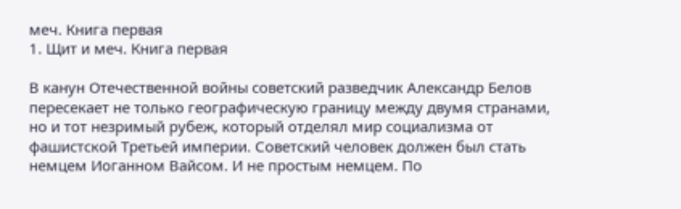меч. Книга первая
1. Щит и меч. Книга первая

В канун Отечественной войны советский разведчик Александр Белов пересекает не только географическую границу между двумя странами, но и тот незримый рубеж, который отделял мир социализма от фашистской Третьей империи. Советский человек должен был стать немцем Иоганном Вайсом. И не простым немцем. По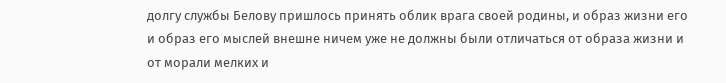долгу службы Белову пришлось принять облик врага своей родины, и образ жизни его и образ его мыслей внешне ничем уже не должны были отличаться от образа жизни и от морали мелких и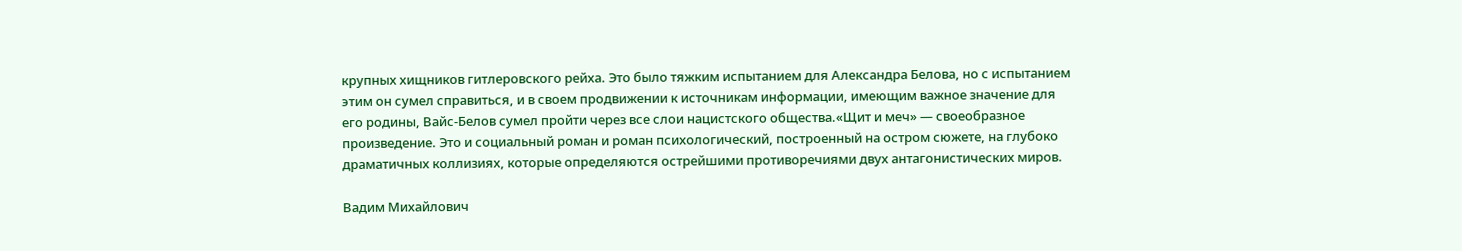крупных хищников гитлеровского рейха. Это было тяжким испытанием для Александра Белова, но с испытанием этим он сумел справиться, и в своем продвижении к источникам информации, имеющим важное значение для его родины, Вайс-Белов сумел пройти через все слои нацистского общества.«Щит и меч» — своеобразное произведение. Это и социальный роман и роман психологический, построенный на остром сюжете, на глубоко драматичных коллизиях, которые определяются острейшими противоречиями двух антагонистических миров.

Вадим Михайлович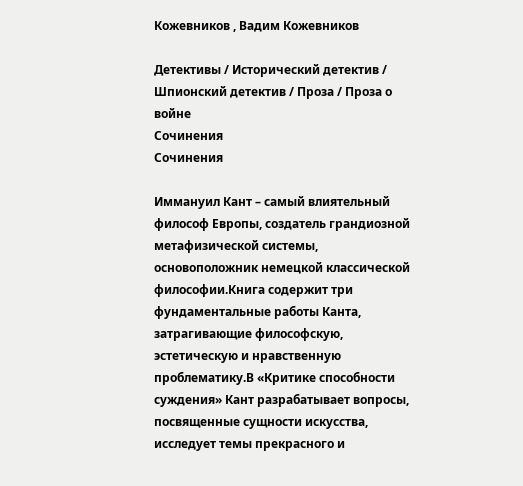Кожевников , Вадим Кожевников

Детективы / Исторический детектив / Шпионский детектив / Проза / Проза о войне
Сочинения
Сочинения

Иммануил Кант – самый влиятельный философ Европы, создатель грандиозной метафизической системы, основоположник немецкой классической философии.Книга содержит три фундаментальные работы Канта, затрагивающие философскую, эстетическую и нравственную проблематику.В «Критике способности суждения» Кант разрабатывает вопросы, посвященные сущности искусства, исследует темы прекрасного и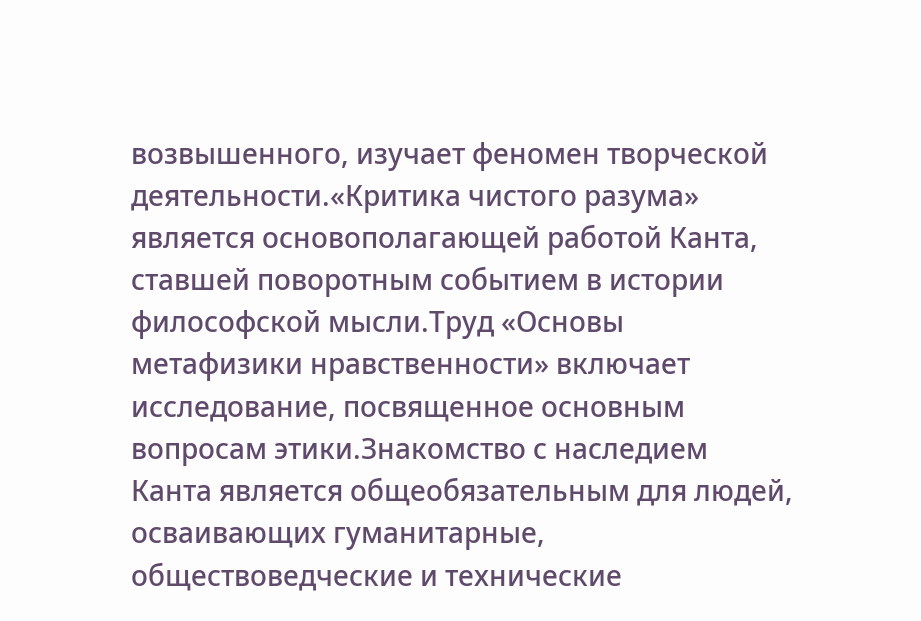возвышенного, изучает феномен творческой деятельности.«Критика чистого разума» является основополагающей работой Канта, ставшей поворотным событием в истории философской мысли.Труд «Основы метафизики нравственности» включает исследование, посвященное основным вопросам этики.Знакомство с наследием Канта является общеобязательным для людей, осваивающих гуманитарные, обществоведческие и технические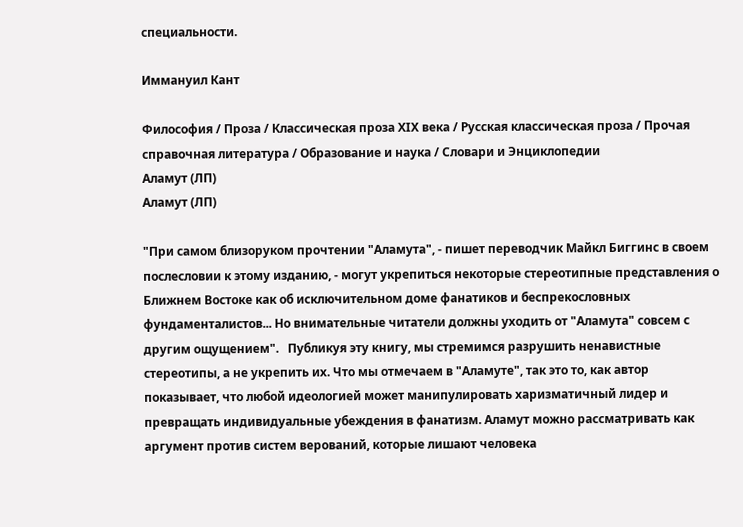специальности.

Иммануил Кант

Философия / Проза / Классическая проза ХIX века / Русская классическая проза / Прочая справочная литература / Образование и наука / Словари и Энциклопедии
Аламут (ЛП)
Аламут (ЛП)

"При самом близоруком прочтении "Аламута", - пишет переводчик Майкл Биггинс в своем послесловии к этому изданию, - могут укрепиться некоторые стереотипные представления о Ближнем Востоке как об исключительном доме фанатиков и беспрекословных фундаменталистов... Но внимательные читатели должны уходить от "Аламута" совсем с другим ощущением".   Публикуя эту книгу, мы стремимся разрушить ненавистные стереотипы, а не укрепить их. Что мы отмечаем в "Аламуте", так это то, как автор показывает, что любой идеологией может манипулировать харизматичный лидер и превращать индивидуальные убеждения в фанатизм. Аламут можно рассматривать как аргумент против систем верований, которые лишают человека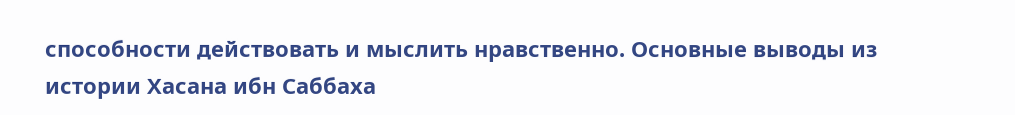способности действовать и мыслить нравственно. Основные выводы из истории Хасана ибн Саббаха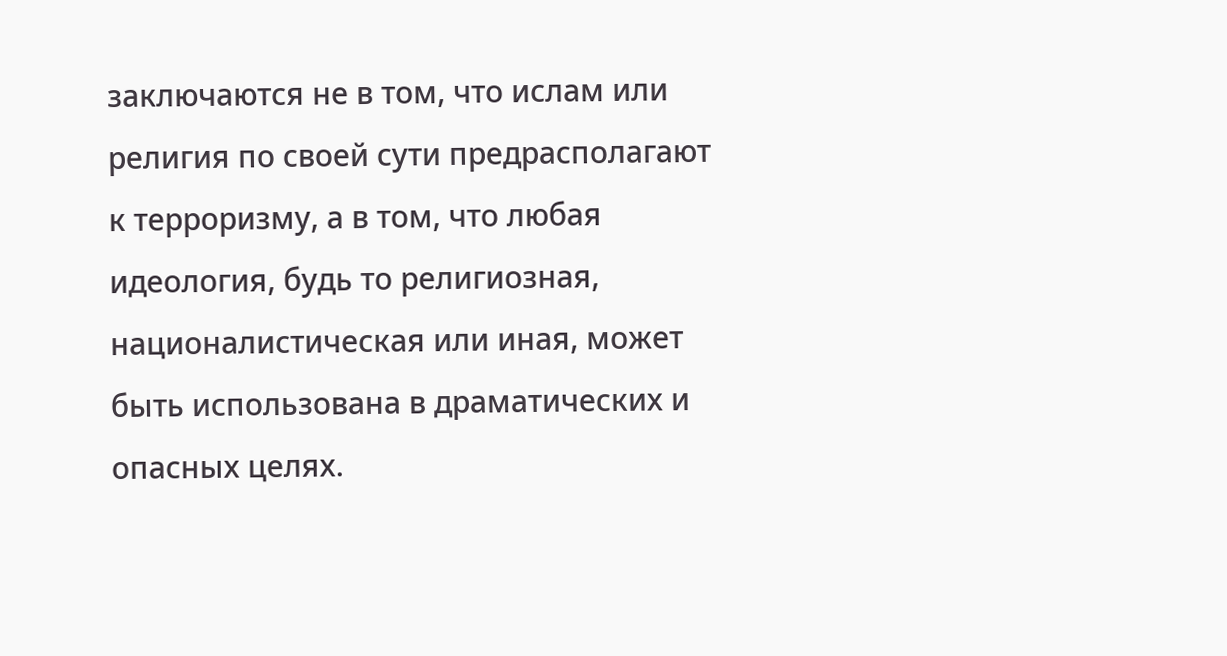заключаются не в том, что ислам или религия по своей сути предрасполагают к терроризму, а в том, что любая идеология, будь то религиозная, националистическая или иная, может быть использована в драматических и опасных целях.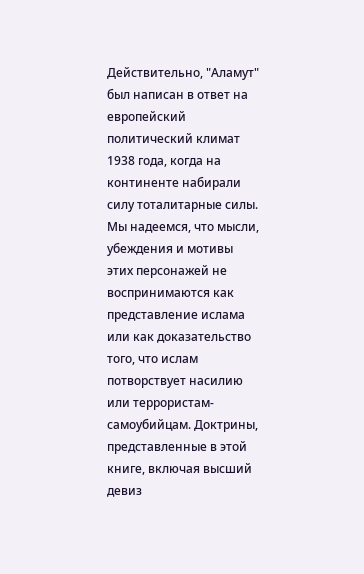Действительно, "Аламут" был написан в ответ на европейский политический климат 1938 года, когда на континенте набирали силу тоталитарные силы.   Мы надеемся, что мысли, убеждения и мотивы этих персонажей не воспринимаются как представление ислама или как доказательство того, что ислам потворствует насилию или террористам-самоубийцам. Доктрины, представленные в этой книге, включая высший девиз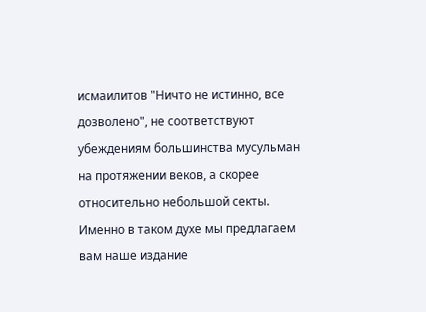исмаилитов "Ничто не истинно, все дозволено", не соответствуют убеждениям большинства мусульман на протяжении веков, а скорее относительно небольшой секты.   Именно в таком духе мы предлагаем вам наше издание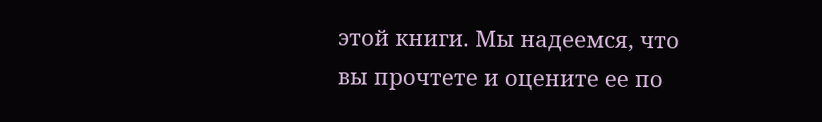этой книги. Мы надеемся, что вы прочтете и оцените ее по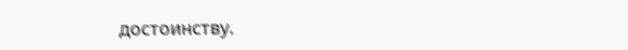достоинству.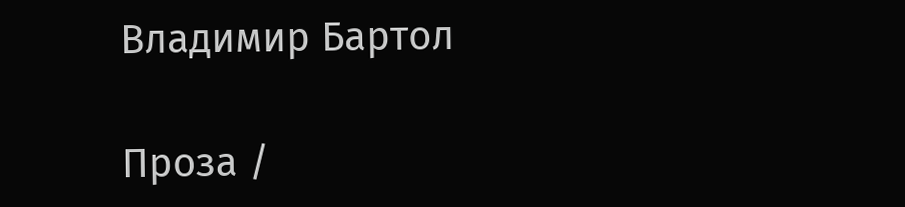Владимир Бартол

Проза /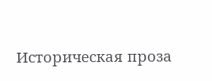Историческая проза